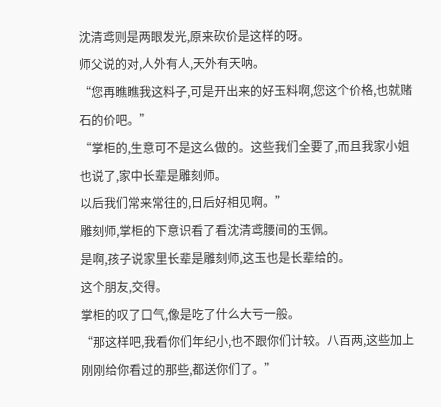沈清鸢则是两眼发光,原来砍价是这样的呀。
师父说的对,人外有人,天外有天呐。
“您再瞧瞧我这料子,可是开出来的好玉料啊,您这个价格,也就赌石的价吧。”
“掌柜的,生意可不是这么做的。这些我们全要了,而且我家小姐也说了,家中长辈是雕刻师。
以后我们常来常往的,日后好相见啊。”
雕刻师,掌柜的下意识看了看沈清鸢腰间的玉佩。
是啊,孩子说家里长辈是雕刻师,这玉也是长辈给的。
这个朋友,交得。
掌柜的叹了口气,像是吃了什么大亏一般。
“那这样吧,我看你们年纪小,也不跟你们计较。八百两,这些加上刚刚给你看过的那些,都送你们了。”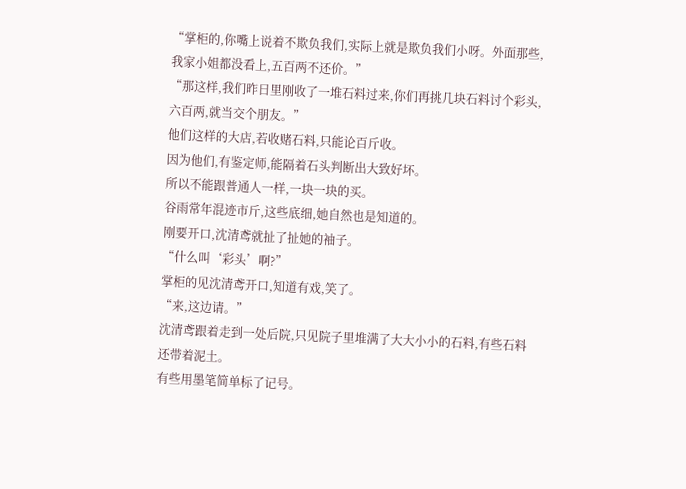“掌柜的,你嘴上说着不欺负我们,实际上就是欺负我们小呀。外面那些,我家小姐都没看上,五百两不还价。”
“那这样,我们昨日里刚收了一堆石料过来,你们再挑几块石料讨个彩头,六百两,就当交个朋友。”
他们这样的大店,若收赌石料,只能论百斤收。
因为他们,有鉴定师,能隔着石头判断出大致好坏。
所以不能跟普通人一样,一块一块的买。
谷雨常年混迹市斤,这些底细,她自然也是知道的。
刚要开口,沈清鸢就扯了扯她的袖子。
“什么叫‘彩头’啊?”
掌柜的见沈清鸢开口,知道有戏,笑了。
“来,这边请。”
沈清鸢跟着走到一处后院,只见院子里堆满了大大小小的石料,有些石料还带着泥土。
有些用墨笔简单标了记号。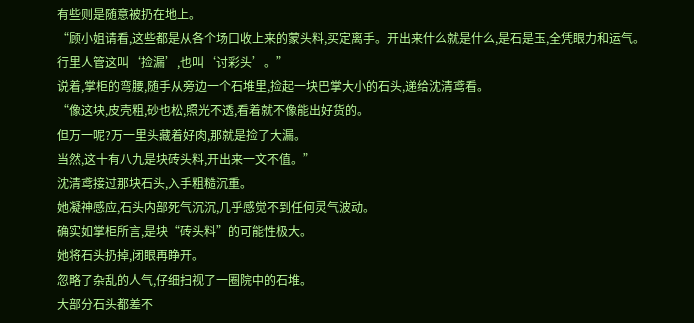有些则是随意被扔在地上。
“顾小姐请看,这些都是从各个场口收上来的蒙头料,买定离手。开出来什么就是什么,是石是玉,全凭眼力和运气。
行里人管这叫‘捡漏’,也叫‘讨彩头’。”
说着,掌柜的弯腰,随手从旁边一个石堆里,捡起一块巴掌大小的石头,递给沈清鸢看。
“像这块,皮壳粗,砂也松,照光不透,看着就不像能出好货的。
但万一呢?万一里头藏着好肉,那就是捡了大漏。
当然,这十有八九是块砖头料,开出来一文不值。”
沈清鸢接过那块石头,入手粗糙沉重。
她凝神感应,石头内部死气沉沉,几乎感觉不到任何灵气波动。
确实如掌柜所言,是块“砖头料”的可能性极大。
她将石头扔掉,闭眼再睁开。
忽略了杂乱的人气,仔细扫视了一圈院中的石堆。
大部分石头都差不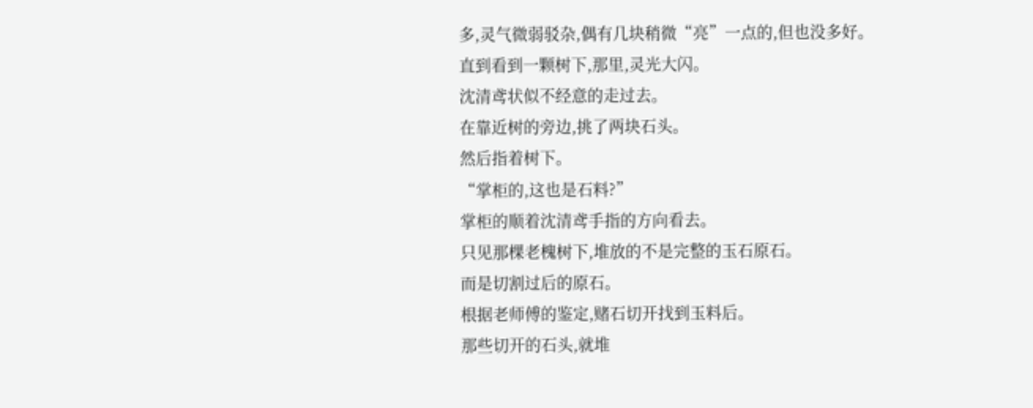多,灵气微弱驳杂,偶有几块稍微“亮”一点的,但也没多好。
直到看到一颗树下,那里,灵光大闪。
沈清鸢状似不经意的走过去。
在靠近树的旁边,挑了两块石头。
然后指着树下。
“掌柜的,这也是石料?”
掌柜的顺着沈清鸢手指的方向看去。
只见那棵老槐树下,堆放的不是完整的玉石原石。
而是切割过后的原石。
根据老师傅的鉴定,赌石切开找到玉料后。
那些切开的石头,就堆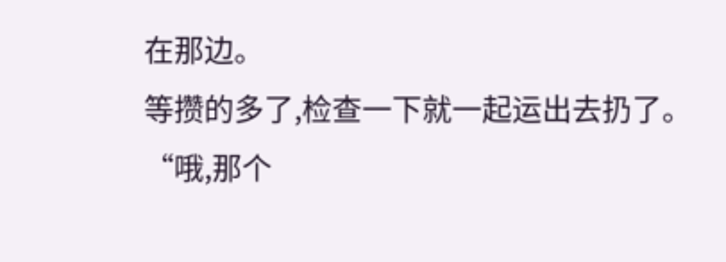在那边。
等攒的多了,检查一下就一起运出去扔了。
“哦,那个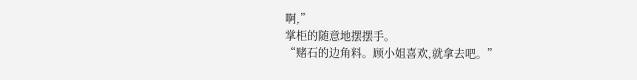啊,”
掌柜的随意地摆摆手。
“赌石的边角料。顾小姐喜欢,就拿去吧。”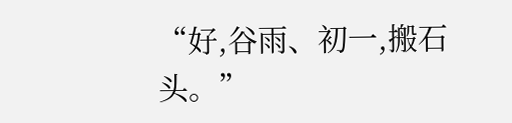“好,谷雨、初一,搬石头。”